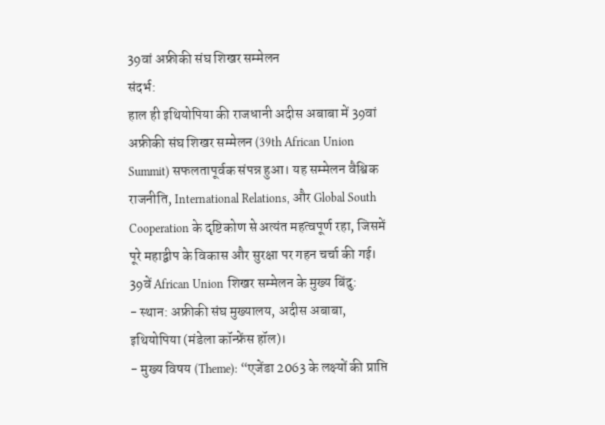39वां अफ्रीकी संघ शिखर सम्मेलन
संदर्भ:
हाल ही इथियोपिया की राजधानी अदीस अबाबा में 39वां अफ्रीकी संघ शिखर सम्मेलन (39th African Union Summit) सफलतापूर्वक संपन्न हुआ। यह सम्मेलन वैश्विक राजनीति, International Relations, और Global South Cooperation के दृष्टिकोण से अत्यंत महत्वपूर्ण रहा, जिसमें पूरे महाद्वीप के विकास और सुरक्षा पर गहन चर्चा की गई।
39वें African Union शिखर सम्मेलन के मुख्य बिंदु:
- स्थान: अफ्रीकी संघ मुख्यालय, अदीस अबाबा, इथियोपिया (मंडेला कॉन्फ्रेंस हॉल)।
- मुख्य विषय (Theme): “एजेंडा 2063 के लक्ष्यों की प्राप्ति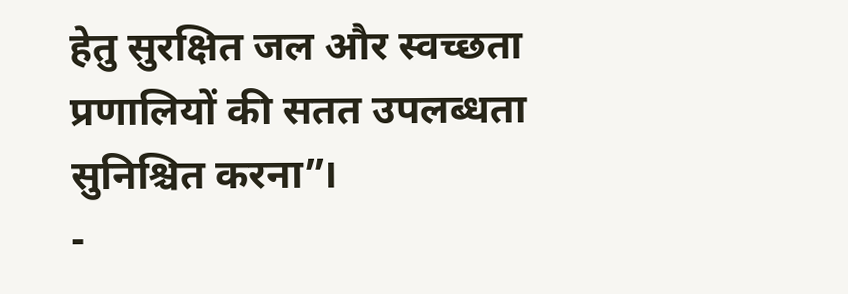हेतु सुरक्षित जल और स्वच्छता प्रणालियों की सतत उपलब्धता सुनिश्चित करना”।
-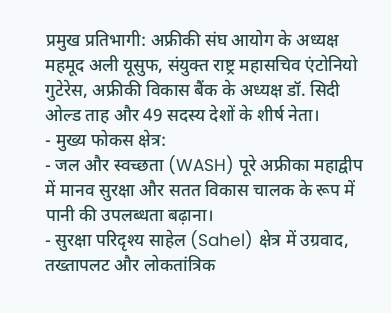प्रमुख प्रतिभागी: अफ्रीकी संघ आयोग के अध्यक्ष महमूद अली यूसुफ, संयुक्त राष्ट्र महासचिव एंटोनियो गुटेरेस, अफ्रीकी विकास बैंक के अध्यक्ष डॉ. सिदी ओल्ड ताह और 49 सदस्य देशों के शीर्ष नेता।
- मुख्य फोकस क्षेत्र:
- जल और स्वच्छता (WASH) पूरे अफ्रीका महाद्वीप में मानव सुरक्षा और सतत विकास चालक के रूप में पानी की उपलब्धता बढ़ाना।
- सुरक्षा परिदृश्य साहेल (Sahel) क्षेत्र में उग्रवाद, तख्तापलट और लोकतांत्रिक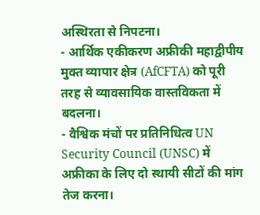अस्थिरता से निपटना।
- आर्थिक एकीकरण अफ्रीकी महाद्वीपीय मुक्त व्यापार क्षेत्र (AfCFTA) को पूरी तरह से व्यावसायिक वास्तविकता में बदलना।
- वैश्विक मंचों पर प्रतिनिधित्व UN Security Council (UNSC) में अफ्रीका के लिए दो स्थायी सीटों की मांग तेज करना।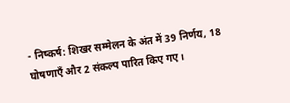- निष्कर्ष: शिखर सम्मेलन के अंत में 39 निर्णय, 18 घोषणाएँ और 2 संकल्प पारित किए गए।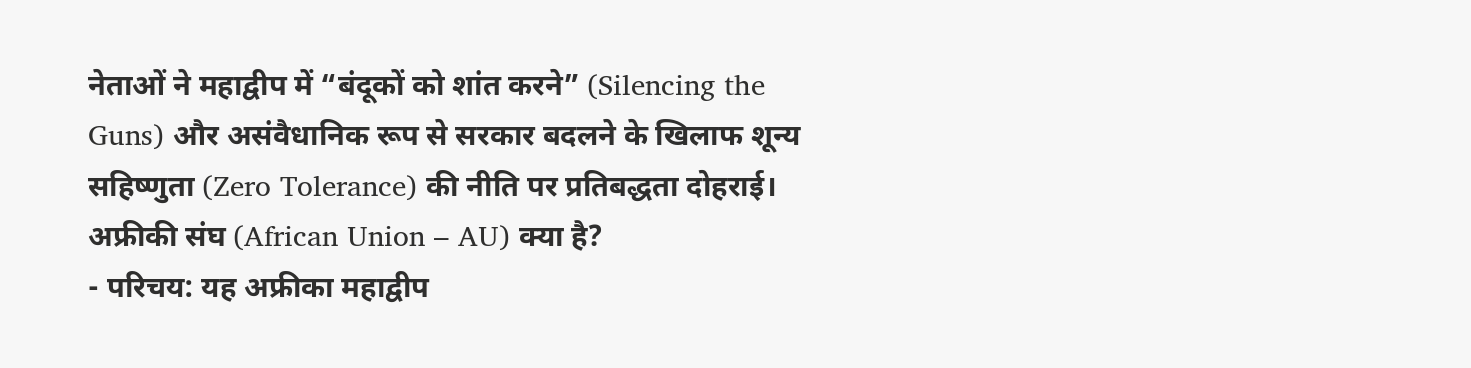नेताओं ने महाद्वीप में “बंदूकों को शांत करने” (Silencing the Guns) और असंवैधानिक रूप से सरकार बदलने के खिलाफ शून्य सहिष्णुता (Zero Tolerance) की नीति पर प्रतिबद्धता दोहराई।
अफ्रीकी संघ (African Union – AU) क्या है?
- परिचय: यह अफ्रीका महाद्वीप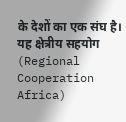के देशों का एक संघ है। यह क्षेत्रीय सहयोग (Regional Cooperation Africa)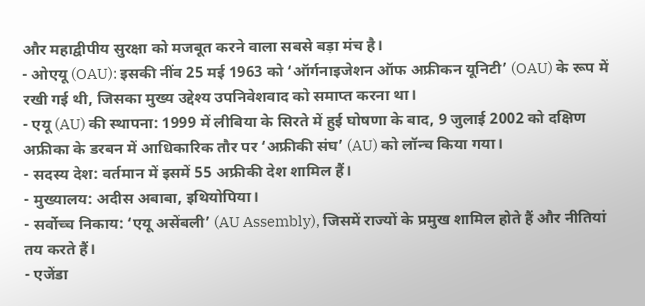और महाद्वीपीय सुरक्षा को मजबूत करने वाला सबसे बड़ा मंच है।
- ओएयू (OAU): इसकी नींव 25 मई 1963 को ‘ऑर्गनाइजेशन ऑफ अफ्रीकन यूनिटी’ (OAU) के रूप में रखी गई थी, जिसका मुख्य उद्देश्य उपनिवेशवाद को समाप्त करना था।
- एयू (AU) की स्थापना: 1999 में लीबिया के सिरते में हुई घोषणा के बाद, 9 जुलाई 2002 को दक्षिण अफ्रीका के डरबन में आधिकारिक तौर पर ‘अफ्रीकी संघ’ (AU) को लॉन्च किया गया।
- सदस्य देश: वर्तमान में इसमें 55 अफ्रीकी देश शामिल हैं।
- मुख्यालय: अदीस अबाबा, इथियोपिया।
- सर्वोच्च निकाय: ‘एयू असेंबली’ (AU Assembly), जिसमें राज्यों के प्रमुख शामिल होते हैं और नीतियां तय करते हैं।
- एजेंडा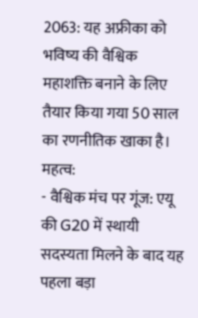2063: यह अफ्रीका को भविष्य की वैश्विक महाशक्ति बनाने के लिए तैयार किया गया 50 साल का रणनीतिक खाका है।
महत्व:
- वैश्विक मंच पर गूंज: एयू की G20 में स्थायी सदस्यता मिलने के बाद यह पहला बड़ा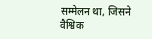सम्मेलन था, जिसने वैश्विक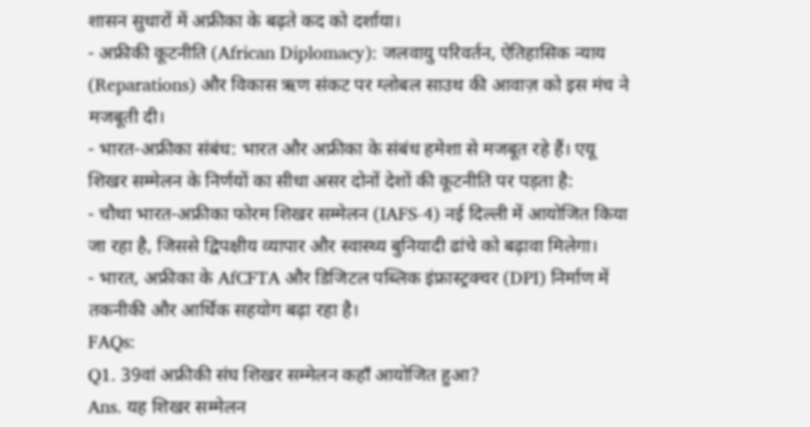शासन सुधारों में अफ्रीका के बढ़ते कद को दर्शाया।
- अफ्रीकी कूटनीति (African Diplomacy): जलवायु परिवर्तन, ऐतिहासिक न्याय (Reparations) और विकास ऋण संकट पर ग्लोबल साउथ की आवाज़ को इस मंच ने मजबूती दी।
- भारत-अफ्रीका संबंध: भारत और अफ्रीका के संबंध हमेशा से मजबूत रहे हैं। एयू शिखर सम्मेलन के निर्णयों का सीधा असर दोनों देशों की कूटनीति पर पड़ता है:
- चौथा भारत-अफ्रीका फोरम शिखर सम्मेलन (IAFS-4) नई दिल्ली में आयोजित किया जा रहा है, जिससे द्विपक्षीय व्यापार और स्वास्थ्य बुनियादी ढांचे को बढ़ावा मिलेगा।
- भारत, अफ्रीका के AfCFTA और डिजिटल पब्लिक इंफ्रास्ट्रक्चर (DPI) निर्माण में तकनीकी और आर्थिक सहयोग बढ़ा रहा है।
FAQs:
Q1. 39वां अफ्रीकी संघ शिखर सम्मेलन कहाँ आयोजित हुआ?
Ans. यह शिखर सम्मेलन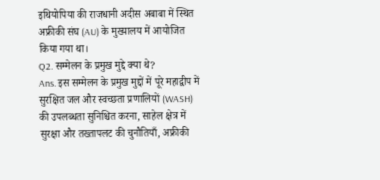इथियोपिया की राजधानी अदीस अबाबा में स्थित अफ्रीकी संघ (AU) के मुख्यालय में आयोजित किया गया था।
Q2. सम्मेलन के प्रमुख मुद्दे क्या थे?
Ans. इस सम्मेलन के प्रमुख मुद्दों में पूरे महाद्वीप में सुरक्षित जल और स्वच्छता प्रणालियों (WASH) की उपलब्धता सुनिश्चित करना, साहेल क्षेत्र में सुरक्षा और तख्तापलट की चुनौतियाँ, अफ्रीकी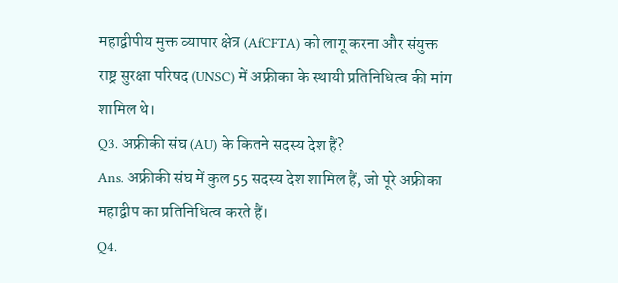महाद्वीपीय मुक्त व्यापार क्षेत्र (AfCFTA) को लागू करना और संयुक्त राष्ट्र सुरक्षा परिषद (UNSC) में अफ्रीका के स्थायी प्रतिनिधित्व की मांग शामिल थे।
Q3. अफ्रीकी संघ (AU) के कितने सदस्य देश हैं?
Ans. अफ्रीकी संघ में कुल 55 सदस्य देश शामिल हैं, जो पूरे अफ्रीका महाद्वीप का प्रतिनिधित्व करते हैं।
Q4.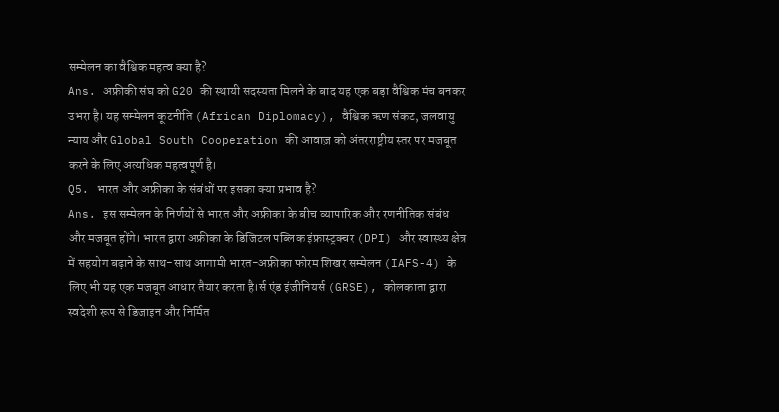सम्मेलन का वैश्विक महत्व क्या है?
Ans. अफ्रीकी संघ को G20 की स्थायी सदस्यता मिलने के बाद यह एक बड़ा वैश्विक मंच बनकर उभरा है। यह सम्मेलन कूटनीति (African Diplomacy), वैश्विक ऋण संकट, जलवायु न्याय और Global South Cooperation की आवाज़ को अंतरराष्ट्रीय स्तर पर मजबूत करने के लिए अत्यधिक महत्वपूर्ण है।
Q5. भारत और अफ्रीका के संबंधों पर इसका क्या प्रभाव है?
Ans. इस सम्मेलन के निर्णयों से भारत और अफ्रीका के बीच व्यापारिक और रणनीतिक संबंध और मजबूत होंगे। भारत द्वारा अफ्रीका के डिजिटल पब्लिक इंफ्रास्ट्रक्चर (DPI) और स्वास्थ्य क्षेत्र में सहयोग बढ़ाने के साथ-साथ आगामी भारत-अफ्रीका फोरम शिखर सम्मेलन (IAFS-4) के लिए भी यह एक मजबूत आधार तैयार करता है।र्स एंड इंजीनियर्स (GRSE), कोलकाता द्वारा स्वदेशी रूप से डिजाइन और निर्मित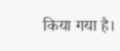किया गया है।